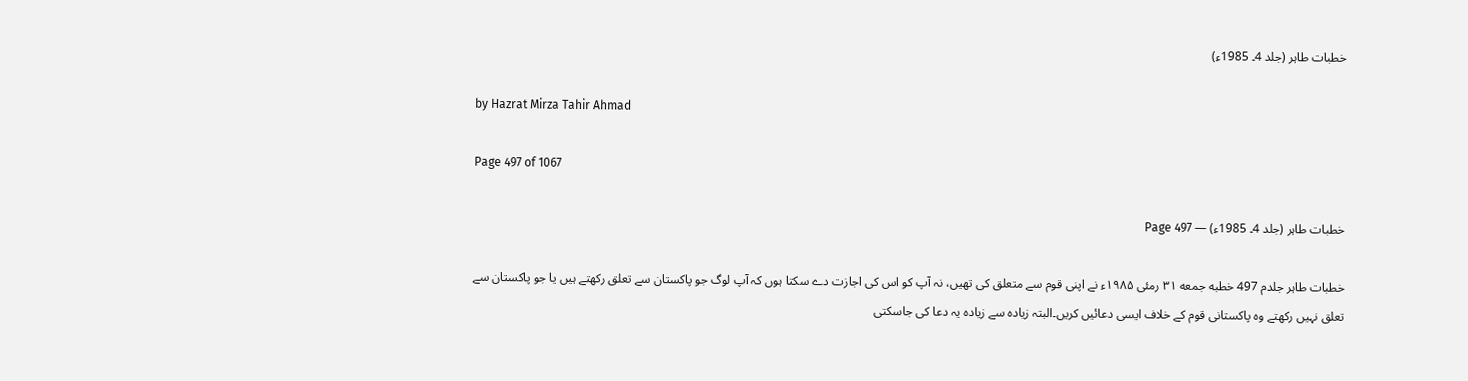خطبات طاہر (جلد 4۔ 1985ء)

by Hazrat Mirza Tahir Ahmad

Page 497 of 1067

خطبات طاہر (جلد 4۔ 1985ء) — Page 497

خطبات طاہر جلدم 497 خطبه جمعه ۳۱ رمئی ۱۹۸۵ء نے اپنی قوم سے متعلق کی تھیں، نہ آپ کو اس کی اجازت دے سکتا ہوں کہ آپ لوگ جو پاکستان سے تعلق رکھتے ہیں یا جو پاکستان سے تعلق نہیں رکھتے وہ پاکستانی قوم کے خلاف ایسی دعائیں کریں۔البتہ زیادہ سے زیادہ یہ دعا کی جاسکتی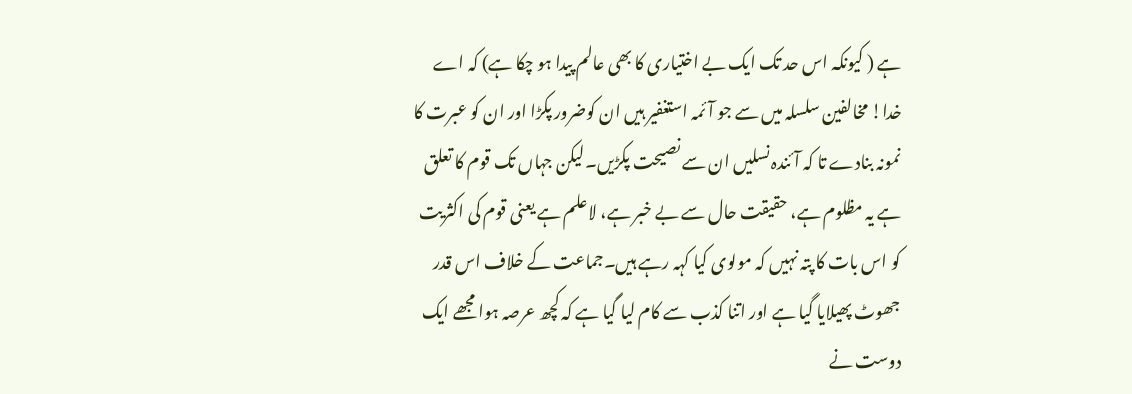ہے ( کیونکہ اس حد تک ایک بے اختیاری کا بھی عالم پیدا ہو چکا ہے) کہ اے خدا! مخالفین سلسلہ میں سے جو آئمہ استغفیر ہیں ان کوضرور پکڑا اور ان کو عبرت کا نمونہ بنادے تا کہ آئندہ نسلیں ان سے نصیحت پکڑیں۔لیکن جہاں تک قوم کا تعلق ہے یہ مظلوم ہے، حقیقت حال سے بے خبر ہے، لاعلم ہے یعنی قوم کی اکثریت کو اس بات کا پتہ نہیں کہ مولوی کیا کہہ رہے ہیں۔جماعت کے خلاف اس قدر جھوٹ پھیلایا گیا ہے اور اتنا کذب سے کام لیا گیا ہے کہ کچھ عرصہ ہوا مجھے ایک دوست نے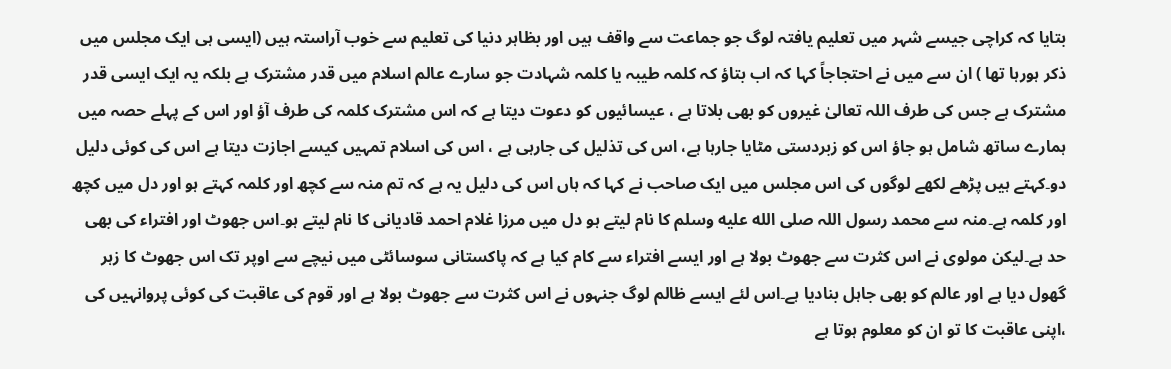بتایا کہ کراچی جیسے شہر میں تعلیم یافتہ لوگ جو جماعت سے واقف ہیں اور بظاہر دنیا کی تعلیم سے خوب آراستہ ہیں (ایسی ہی ایک مجلس میں ذکر ہورہا تھا ) ان سے میں نے احتجاجاً کہا کہ اب بتاؤ کہ کلمہ طیبہ یا کلمہ شہادت جو سارے عالم اسلام میں قدر مشترک ہے بلکہ یہ ایک ایسی قدر مشترک ہے جس کی طرف اللہ تعالیٰ غیروں کو بھی بلاتا ہے ، عیسائیوں کو دعوت دیتا ہے کہ اس مشترک کلمہ کی طرف آؤ اور اس کے پہلے حصہ میں ہمارے ساتھ شامل ہو جاؤ اس کو زبردستی مٹایا جارہا ہے، اس کی تذلیل کی جارہی ہے ، اس کی اسلام تمہیں کیسے اجازت دیتا ہے اس کی کوئی دلیل دو۔کہتے ہیں پڑھے لکھے لوگوں کی اس مجلس میں ایک صاحب نے کہا کہ ہاں اس کی دلیل یہ ہے کہ تم منہ سے کچھ اور کلمہ کہتے ہو اور دل میں کچھ اور کلمہ ہے۔منہ سے محمد رسول اللہ صلى الله عليه وسلم کا نام لیتے ہو دل میں مرزا غلام احمد قادیانی کا نام لیتے ہو۔اس جھوٹ اور افتراء کی بھی حد ہے۔لیکن مولوی نے اس کثرت سے جھوٹ بولا ہے اور ایسے افتراء سے کام کیا ہے کہ پاکستانی سوسائٹی میں نیچے سے اوپر تک اس جھوٹ کا زہر گھول دیا ہے اور عالم کو بھی جاہل بنادیا ہے۔اس لئے ایسے ظالم لوگ جنہوں نے اس کثرت سے جھوٹ بولا ہے اور قوم کی عاقبت کی کوئی پروانہیں کی ،اپنی عاقبت کا تو ان کو معلوم ہوتا ہے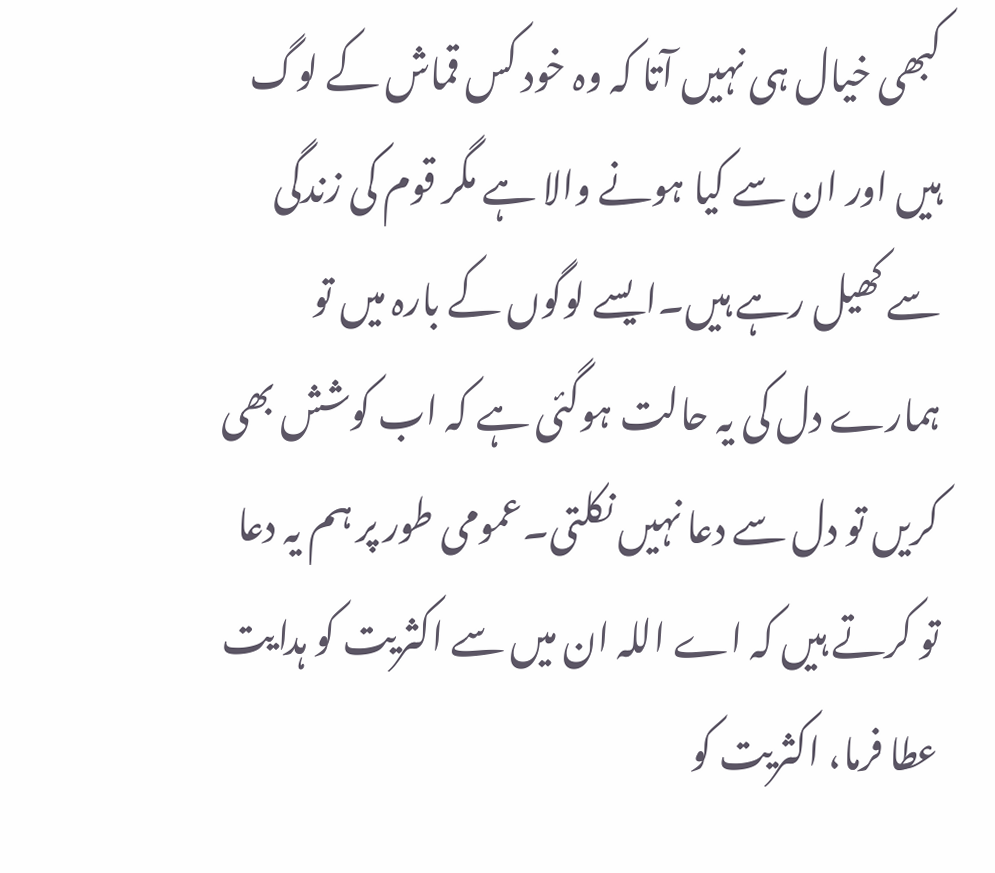کبھی خیال ہی نہیں آتا کہ وہ خود کس قماش کے لوگ ہیں اور ان سے کیا ہونے والا ہے مگر قوم کی زندگی سے کھیل رہے ہیں۔ایسے لوگوں کے بارہ میں تو ہمارے دل کی یہ حالت ہوگئی ہے کہ اب کوشش بھی کریں تو دل سے دعا نہیں نکلتی۔عمومی طور پر ہم یہ دعا تو کرتے ہیں کہ اے اللہ ان میں سے اکثریت کو ہدایت عطا فرما، اکثریت کو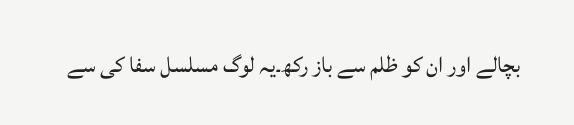بچالے اور ان کو ظلم سے باز رکھ۔یہ لوگ مسلسل سفا کی سے